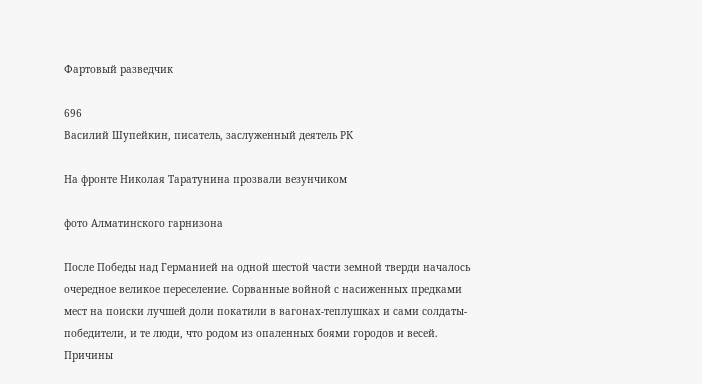Фартовый разведчик

696
Василий Шупейкин, писатель, заслуженный деятель РК

На фронте Николая Таратунина прозвали везунчиком

фото Алматинского гарнизона

После Победы над Германией на одной шестой части земной тверди началось очередное великое переселение. Сорванные войной с насиженных предками мест на поиски лучшей доли покатили в вагонах-теплушках и сами солдаты-победители, и те люди, что родом из опаленных боями городов и весей. Причины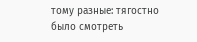тому разные: тягостно было смотреть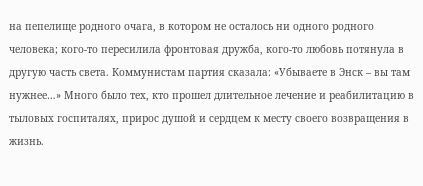на пепелище родного очага, в котором не осталось ни одного родного человека; кого-то пересилила фронтовая дружба, кого-то любовь потянула в другую часть света. Коммунистам партия сказала: «Убываете в Энск – вы там нужнее…» Много было тех, кто прошел длительное лечение и реабилитацию в тыловых госпиталях, прирос душой и сердцем к месту своего возвращения в жизнь.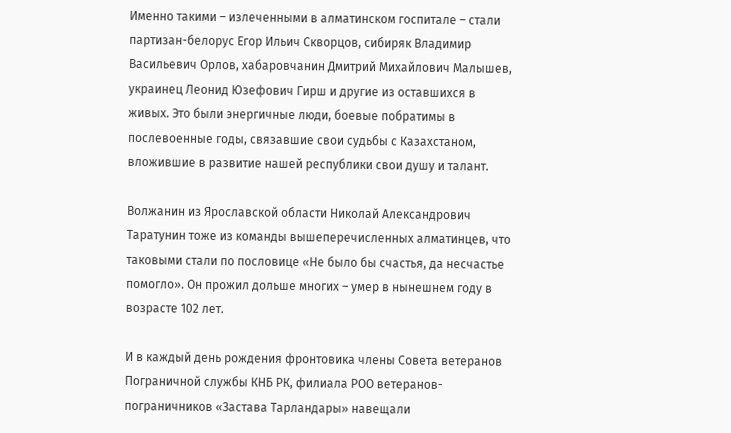Именно такими – излеченными в алматинском госпитале – стали партизан-белорус Егор Ильич Скворцов, сибиряк Владимир Васильевич Орлов, хабаровчанин Дмитрий Михайлович Малышев, украинец Леонид Юзефович Гирш и другие из оставшихся в живых. Это были энергичные люди, боевые побратимы в послевоенные годы, связавшие свои судьбы с Казахстаном, вложившие в развитие нашей республики свои душу и талант.

Волжанин из Ярославской области Николай Александрович Таратунин тоже из команды вышеперечисленных алматинцев, что таковыми стали по пословице «Не было бы счастья, да несчастье помогло». Он прожил дольше многих – умер в нынешнем году в возрасте 102 лет.

И в каждый день рождения фронтовика члены Совета ветеранов Пограничной службы КНБ РК, филиала РОО ветеранов-пограничников «Застава Тарландары» навещали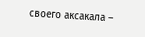своего аксакала –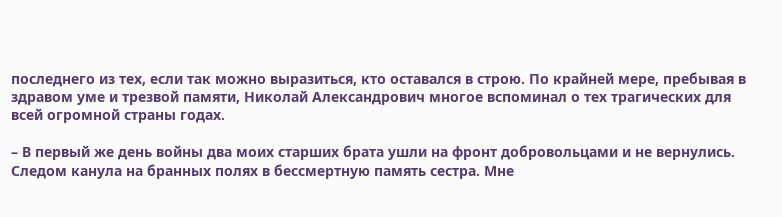последнего из тех, если так можно выразиться, кто оставался в строю. По крайней мере, пребывая в здравом уме и трезвой памяти, Николай Александрович многое вспоминал о тех трагических для всей огромной страны годах.

– В первый же день войны два моих старших брата ушли на фронт добровольцами и не вернулись. Следом канула на бранных полях в бессмертную память сестра. Мне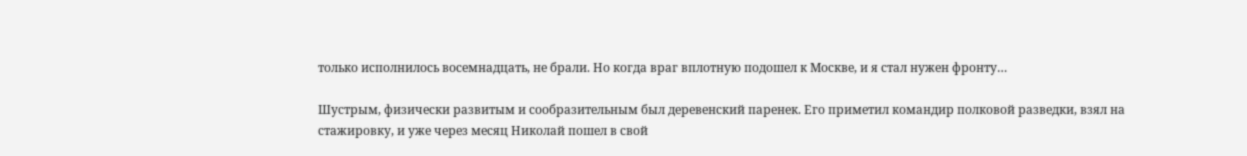только исполнилось восемнадцать, не брали. Но когда враг вплотную подошел к Москве, и я стал нужен фронту…

Шустрым, физически развитым и сообразительным был деревенский паренек. Его приметил командир полковой разведки, взял на стажировку, и уже через месяц Николай пошел в свой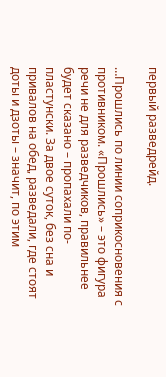первый разведрейд.

…Прошлись по линии соприкосновения с противником. «Прошлись» – это фигура речи не для разведчиков, правильнее будет сказано – пропахали по-пластунски. За двое суток, без сна и привалов на обед, разведали, где стоят доты и дзоты – значит, по этим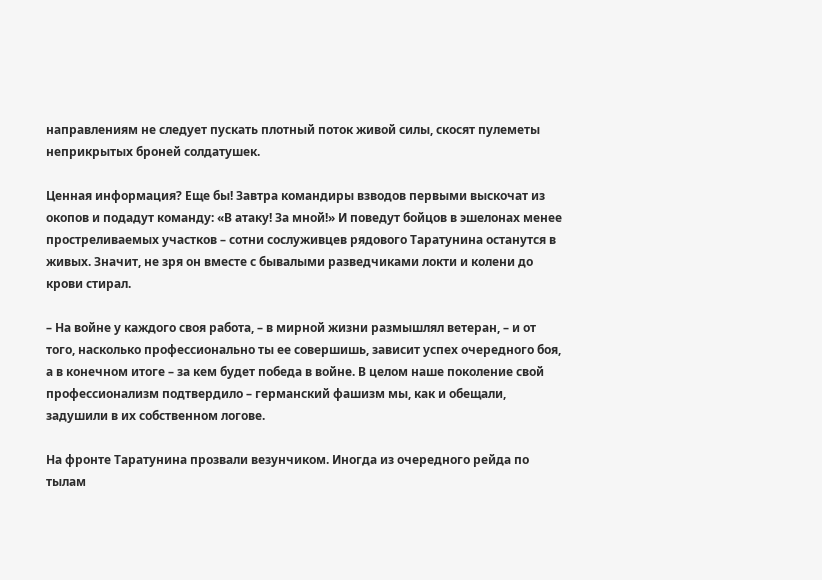направлениям не следует пускать плотный поток живой силы, скосят пулеметы неприкрытых броней солдатушек.

Ценная информация? Еще бы! Завтра командиры взводов первыми выскочат из окопов и подадут команду: «В атаку! За мной!» И поведут бойцов в эшелонах менее простреливаемых участков – сотни сослуживцев рядового Таратунина останутся в живых. Значит, не зря он вместе с бывалыми разведчиками локти и колени до крови стирал.

– На войне у каждого своя работа, – в мирной жизни размышлял ветеран, – и от того, насколько профессионально ты ее совершишь, зависит успех очередного боя, а в конечном итоге – за кем будет победа в войне. В целом наше поколение свой профессионализм подтвердило – германский фашизм мы, как и обещали, задушили в их собственном логове.

На фронте Таратунина прозвали везунчиком. Иногда из очередного рейда по тылам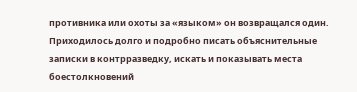противника или охоты за «языком» он возвращался один. Приходилось долго и подробно писать объяснительные записки в контрразведку, искать и показывать места боестолкновений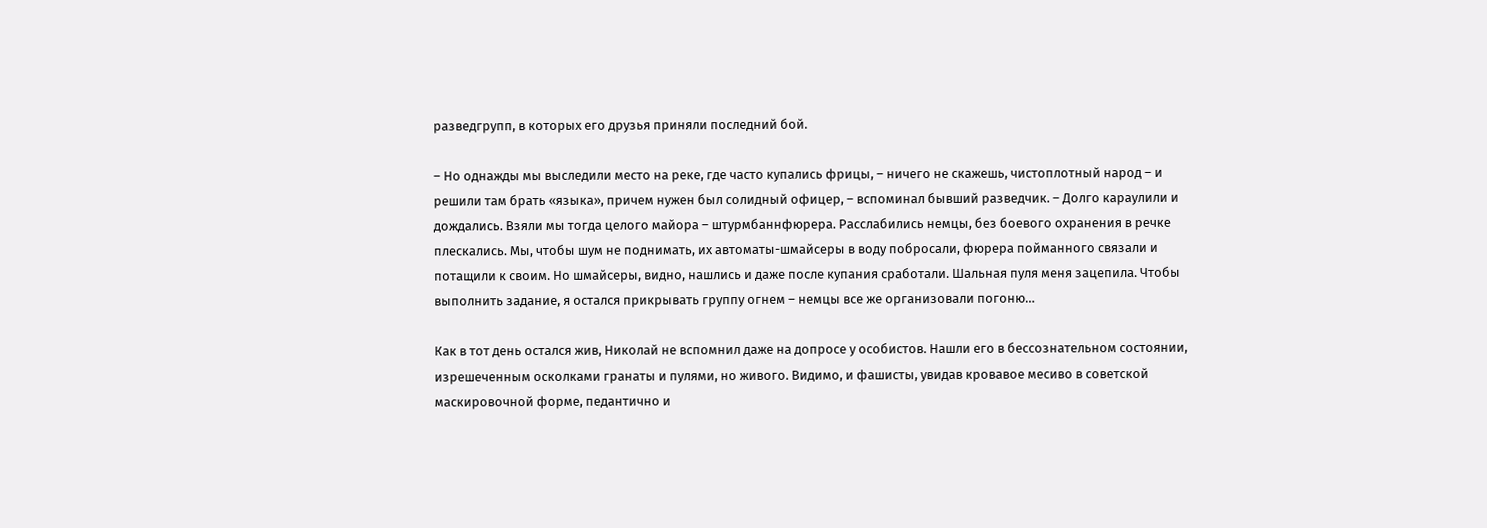разведгрупп, в которых его друзья приняли последний бой.

– Но однажды мы выследили место на реке, где часто купались фрицы, – ничего не скажешь, чистоплотный народ – и решили там брать «языка», причем нужен был солидный офицер, – вспоминал бывший разведчик. – Долго караулили и дождались. Взяли мы тогда целого майора – штурмбаннфюрера. Расслабились немцы, без боевого охранения в речке плескались. Мы, чтобы шум не поднимать, их автоматы-шмайсеры в воду побросали, фюрера пойманного связали и потащили к своим. Но шмайсеры, видно, нашлись и даже после купания сработали. Шальная пуля меня зацепила. Чтобы выполнить задание, я остался прикрывать группу огнем – немцы все же организовали погоню…

Как в тот день остался жив, Николай не вспомнил даже на допросе у особистов. Нашли его в бессознательном состоянии, изрешеченным осколками гранаты и пулями, но живого. Видимо, и фашисты, увидав кровавое месиво в советской маскировочной форме, педантично и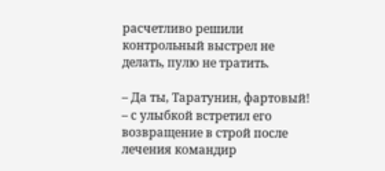расчетливо решили контрольный выстрел не делать, пулю не тратить.

– Да ты, Таратунин, фартовый! – с улыбкой встретил его возвращение в строй после лечения командир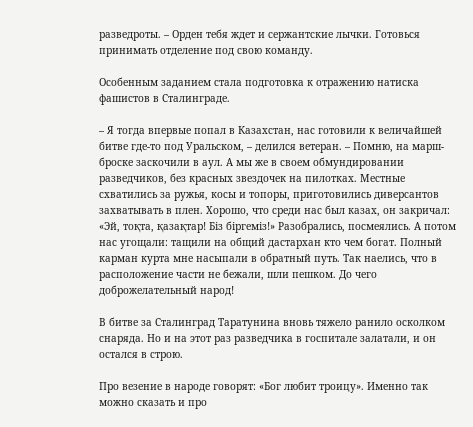разведроты. – Орден тебя ждет и сержантские лычки. Готовься принимать отделение под свою команду.

Особенным заданием стала подготовка к отражению натиска фашистов в Сталинграде.

– Я тогда впервые попал в Казахстан, нас готовили к величайшей битве где-то под Уральском, – делился ветеран. – Помню, на марш-броске заскочили в аул. А мы же в своем обмундировании разведчиков, без красных звездочек на пилотках. Местные схватились за ружья, косы и топоры, приготовились диверсантов захватывать в плен. Хорошо, что среди нас был казах, он закричал: «Эй, тоқта, қазақтар! Біз біргеміз!» Разобрались, посмеялись. А потом нас угощали: тащили на общий дастархан кто чем богат. Полный карман курта мне насыпали в обратный путь. Так наелись, что в расположение части не бежали, шли пешком. До чего доброжелательный народ!

В битве за Сталинград Таратунина вновь тяжело ранило осколком снаряда. Но и на этот раз разведчика в госпитале залатали, и он остался в строю.

Про везение в народе говорят: «Бог любит троицу». Именно так можно сказать и про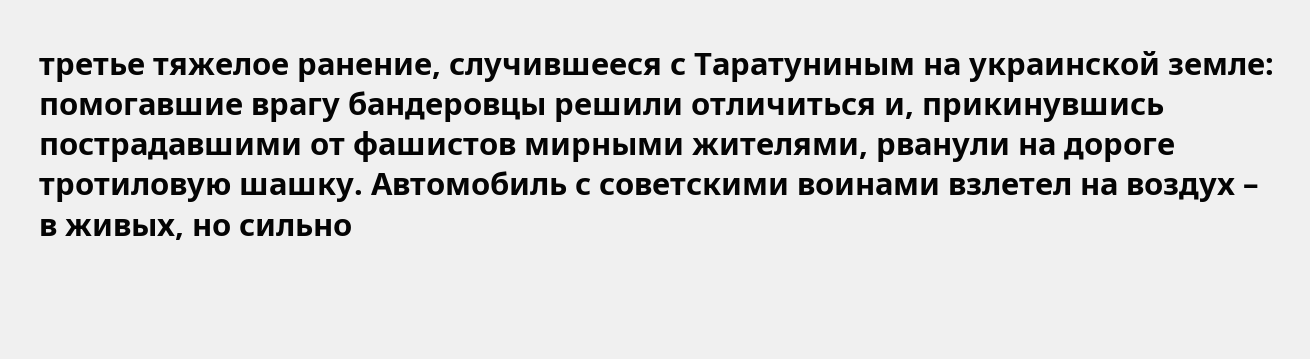третье тяжелое ранение, случившееся с Таратуниным на украинской земле: помогавшие врагу бандеровцы решили отличиться и, прикинувшись пострадавшими от фашистов мирными жителями, рванули на дороге тротиловую шашку. Автомобиль с советскими воинами взлетел на воздух – в живых, но сильно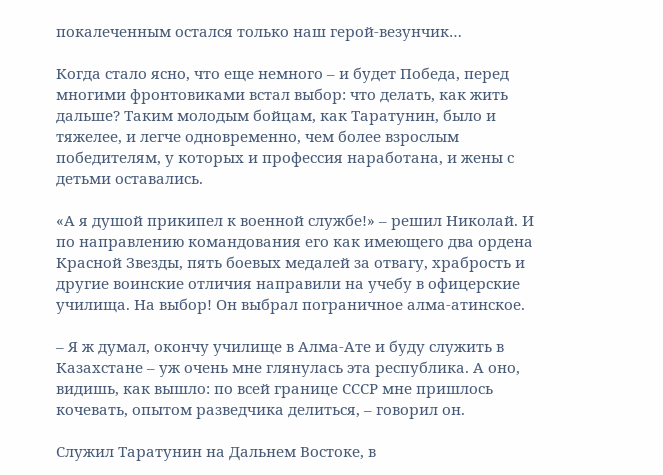покалеченным остался только наш герой-везунчик…

Когда стало ясно, что еще немного – и будет Победа, перед многими фронтовиками встал выбор: что делать, как жить дальше? Таким молодым бойцам, как Таратунин, было и тяжелее, и легче одновременно, чем более взрослым победителям, у которых и профессия наработана, и жены с детьми оставались.

«А я душой прикипел к военной службе!» – решил Николай. И по направлению командования его как имеющего два ордена Красной Звезды, пять боевых медалей за отвагу, храбрость и другие воинские отличия направили на учебу в офицерские училища. На выбор! Он выбрал пограничное алма-атинское.

– Я ж думал, окончу училище в Алма-Ате и буду служить в Казахстане – уж очень мне глянулась эта республика. А оно, видишь, как вышло: по всей границе СССР мне пришлось кочевать, опытом разведчика делиться, – говорил он.

Служил Таратунин на Дальнем Востоке, в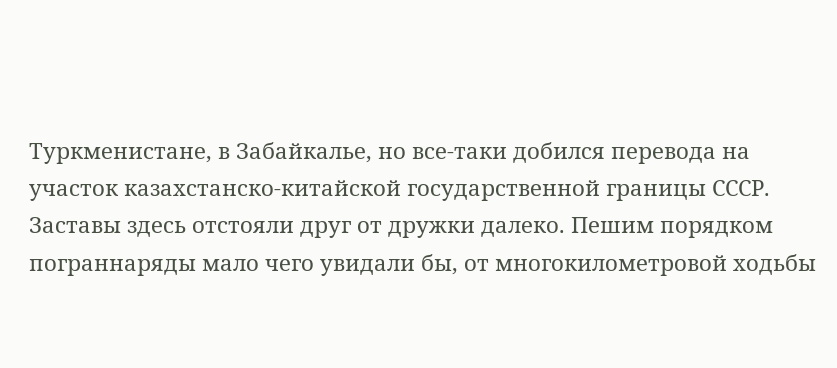Туркменистане, в Забайкалье, но все-таки добился перевода на участок казахстанско-китайской государственной границы СССР. Заставы здесь отстояли друг от дружки далеко. Пешим порядком пограннаряды мало чего увидали бы, от многокилометровой ходьбы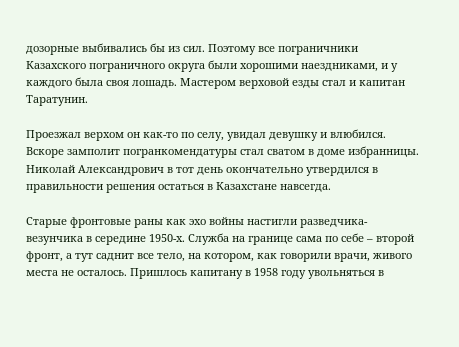дозорные выбивались бы из сил. Поэтому все пограничники Казахского пограничного округа были хорошими наездниками, и у каждого была своя лошадь. Мастером верховой езды стал и капитан Таратунин.

Проезжал верхом он как-то по селу, увидал девушку и влюбился. Вскоре замполит погранкомендатуры стал сватом в доме избранницы. Николай Александрович в тот день окончательно утвердился в правильности решения остаться в Казахстане навсегда.

Старые фронтовые раны как эхо войны настигли разведчика-везунчика в середине 1950-х. Служба на границе сама по себе – второй фронт, а тут саднит все тело, на котором, как говорили врачи, живого места не осталось. Пришлось капитану в 1958 году увольняться в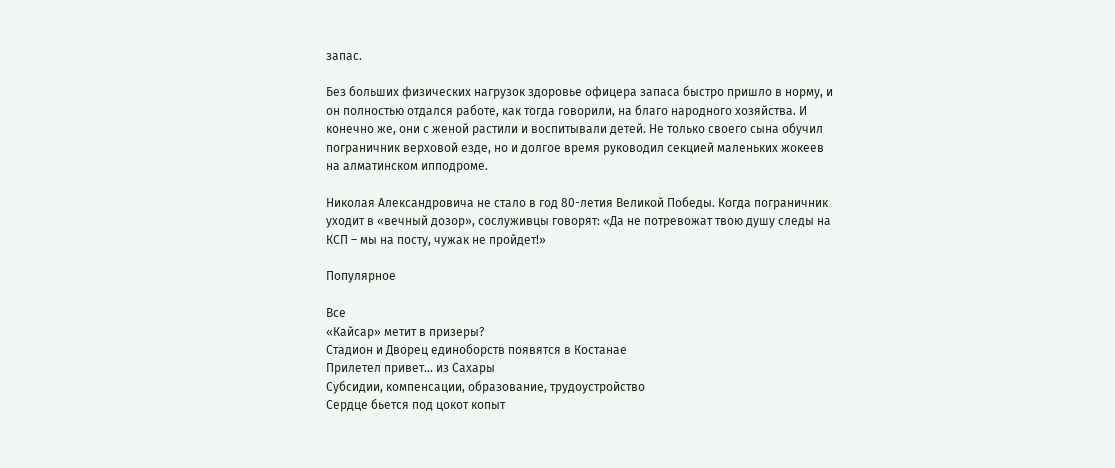запас.

Без больших физических нагрузок здоровье офицера запаса быстро пришло в норму, и он полностью отдался работе, как тогда говорили, на благо народного хозяйства. И конечно же, они с женой растили и воспитывали детей. Не только своего сына обучил пограничник верховой езде, но и долгое время руководил секцией маленьких жокеев на алматинском ипподроме.

Николая Александровича не стало в год 80-летия Великой Победы. Когда пограничник уходит в «вечный дозор», сослуживцы говорят: «Да не потревожат твою душу следы на КСП – мы на посту, чужак не пройдет!»

Популярное

Все
«Кайсар» метит в призеры?
Стадион и Дворец единоборств появятся в Костанае
Прилетел привет… из Сахары
Субсидии, компенсации, образование, трудоустройство
Сердце бьется под цокот копыт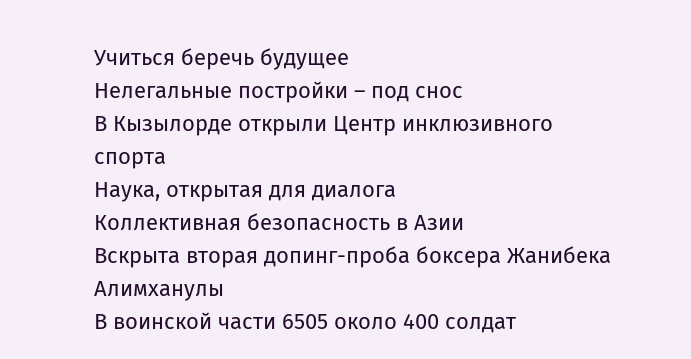Учиться беречь будущее
Нелегальные постройки – под снос
В Кызылорде открыли Центр инклюзивного спорта
Наука, открытая для диалога
Коллективная безопасность в Азии
Вскрыта вторая допинг-проба боксера Жанибека Алимханулы
В воинской части 6505 около 400 солдат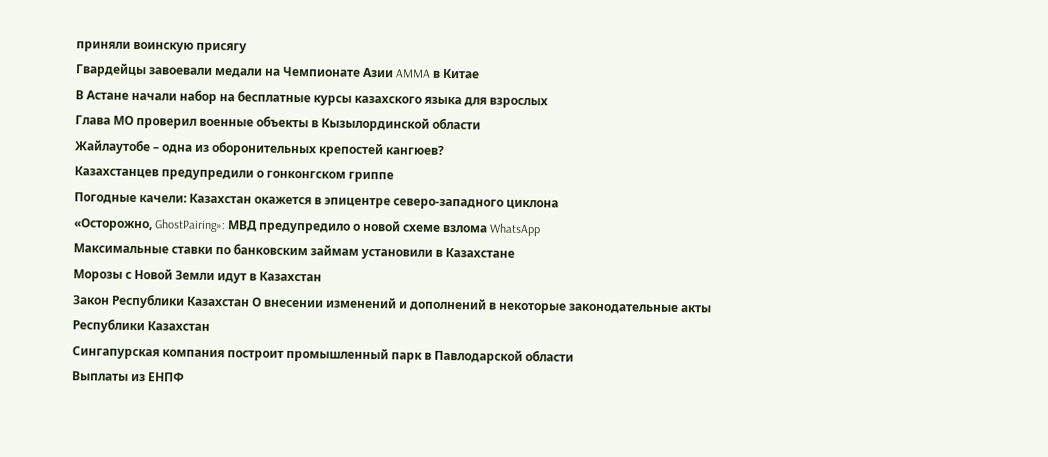приняли воинскую присягу
Гвардейцы завоевали медали на Чемпионате Азии AMMA в Китае
В Астане начали набор на бесплатные курсы казахского языка для взрослых
Глава МО проверил военные объекты в Кызылординской области
Жайлаутобе – одна из оборонительных крепостей кангюев?
Казахстанцев предупредили о гонконгском гриппе
Погодные качели: Казахстан окажется в эпицентре северо-западного циклона
«Осторожно, GhostPairing»: МВД предупредило о новой схеме взлома WhatsApp
Максимальные ставки по банковским займам установили в Казахстане
Морозы с Новой Земли идут в Казахстан
Закон Республики Казахстан О внесении изменений и дополнений в некоторые законодательные акты Республики Казахстан
Сингапурская компания построит промышленный парк в Павлодарской области
Выплаты из ЕНПФ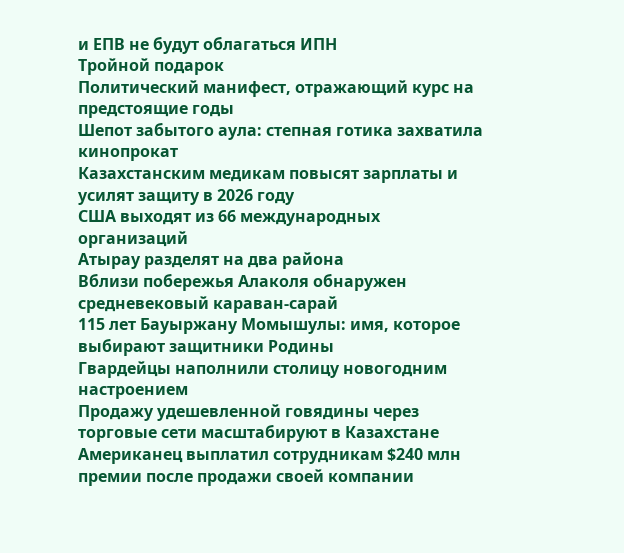и ЕПВ не будут облагаться ИПН
Тройной подарок
Политический манифест, отражающий курс на предстоящие годы
Шепот забытого аула: степная готика захватила кинопрокат
Казахстанским медикам повысят зарплаты и усилят защиту в 2026 году
США выходят из 66 международных организаций
Атырау разделят на два района
Вблизи побережья Алаколя обнаружен средневековый караван-сарай
115 лет Бауыржану Момышулы: имя, которое выбирают защитники Родины
Гвардейцы наполнили столицу новогодним настроением
Продажу удешевленной говядины через торговые сети масштабируют в Казахстане
Американец выплатил сотрудникам $240 млн премии после продажи своей компании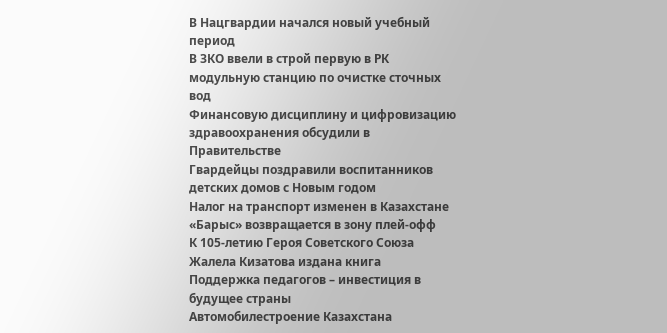В Нацгвардии начался новый учебный период
В ЗКО ввели в строй первую в РК модульную станцию по очистке сточных вод
Финансовую дисциплину и цифровизацию здравоохранения обсудили в Правительстве
Гвардейцы поздравили воспитанников детских домов с Новым годом
Налог на транспорт изменен в Казахстане
«Барыс» возвращается в зону плей-офф
К 105-летию Героя Советского Союза Жалела Кизатова издана книга
Поддержка педагогов – инвестиция в будущее страны
Автомобилестроение Казахстана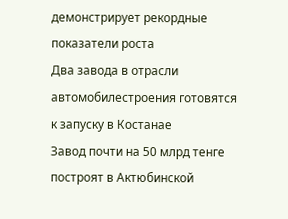демонстрирует рекордные показатели роста
Два завода в отрасли автомобилестроения готовятся к запуску в Костанае
Завод почти на 50 млрд тенге построят в Актюбинской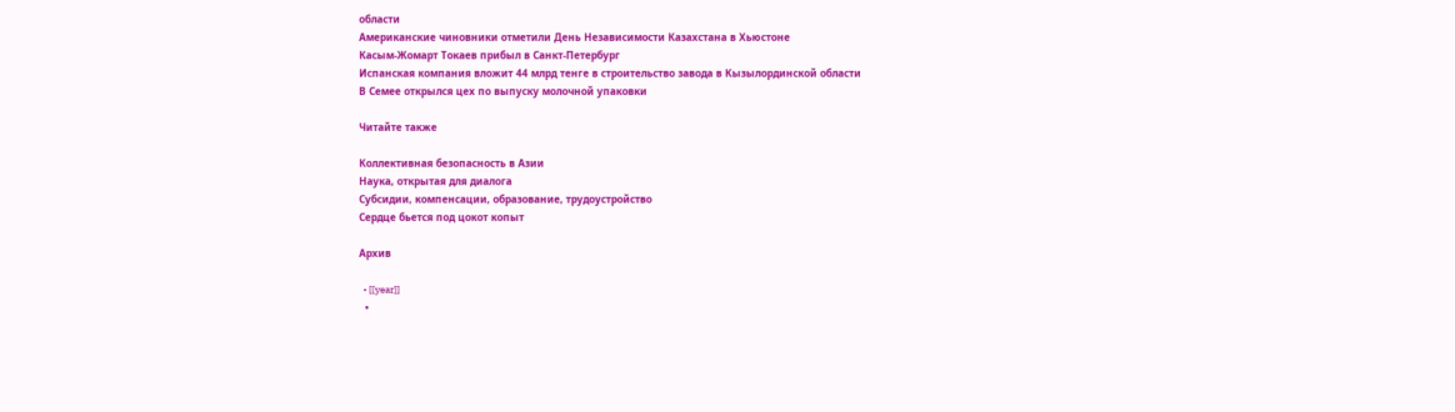области
Американские чиновники отметили День Независимости Казахстана в Хьюстоне
Касым-Жомарт Токаев прибыл в Санкт-Петербург
Испанская компания вложит 44 млрд тенге в строительство завода в Кызылординской области
В Семее открылся цех по выпуску молочной упаковки

Читайте также

Коллективная безопасность в Азии
Наука, открытая для диалога
Субсидии, компенсации, образование, трудоустройство
Сердце бьется под цокот копыт

Архив

  • [[year]]
  •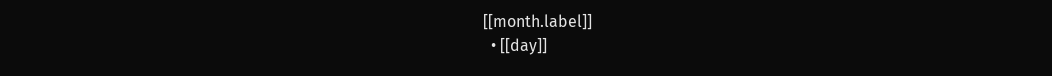[[month.label]]
  • [[day]]